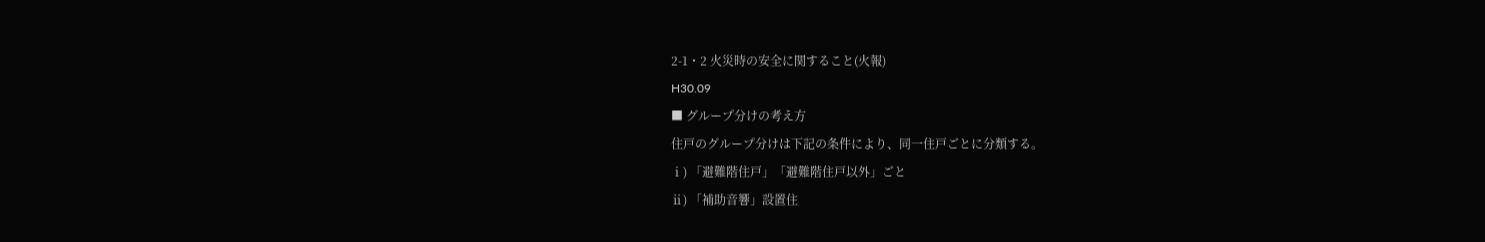2-1・2 火災時の安全に関すること(火報)
H30.09
■ グループ分けの考え方
住戸のグループ分けは下記の条件により、同一住戸ごとに分類する。
ⅰ) 「避難階住戸」「避難階住戸以外」ごと
ⅱ) 「補助音響」設置住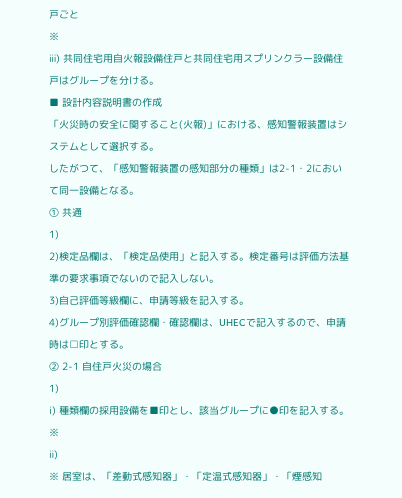戸ごと
※
ⅲ) 共同住宅用自火報設備住戸と共同住宅用スプリンクラー設備住戸はグループを分ける。
■ 設計内容説明書の作成
「火災時の安全に関すること(火報)」における、感知警報装置はシステムとして選択する。
したがつて、「感知警報装置の感知部分の種類」は2-1・2において同一設備となる。
① 共通
1)
2)検定品欄は、「検定品使用」と記入する。検定番号は評価方法基準の要求事項でないので記入しない。
3)自己評価等級欄に、申請等級を記入する。
4)グループ別評価確認欄・確認欄は、UHECで記入するので、申請時は□印とする。
② 2-1 自住戸火災の場合
1)
ⅰ) 種類欄の採用設備を■印とし、該当グループに●印を記入する。
※
ⅱ)
※ 居室は、「差動式感知器」・「定温式感知器」・「煙感知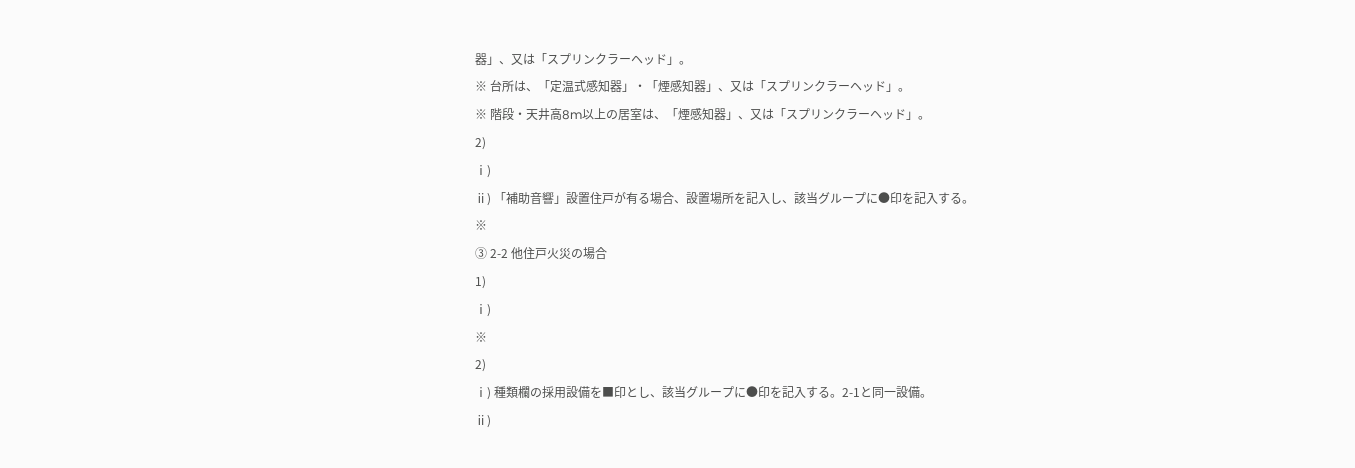器」、又は「スプリンクラーヘッド」。
※ 台所は、「定温式感知器」・「煙感知器」、又は「スプリンクラーヘッド」。
※ 階段・天井高8m以上の居室は、「煙感知器」、又は「スプリンクラーヘッド」。
2)
ⅰ)
ⅱ) 「補助音響」設置住戸が有る場合、設置場所を記入し、該当グループに●印を記入する。
※
③ 2-2 他住戸火災の場合
1)
ⅰ)
※
2)
ⅰ) 種類欄の採用設備を■印とし、該当グループに●印を記入する。2-1と同一設備。
ⅱ)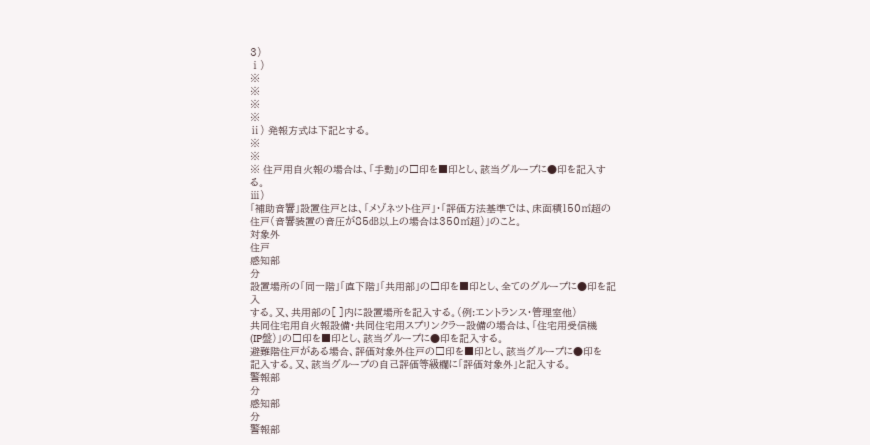3)
ⅰ)
※
※
※
※
ⅱ) 発報方式は下記とする。
※
※
※ 住戸用自火報の場合は、「手動」の□印を■印とし、該当グループに●印を記入する。
ⅲ)
「補助音響」設置住戸とは、「メゾネツト住戸」・「評価方法基準では、床面積150㎡超の
住戸(音響装置の音圧が85㏈以上の場合は350㎡超)」のこと。
対象外
住戸
感知部
分
設置場所の「同一階」「直下階」「共用部」の□印を■印とし、全てのグループに●印を記入
する。又、共用部の[ ]内に設置場所を記入する。(例:エントランス・管理室他)
共同住宅用自火報設備・共同住宅用スプリンクラー設備の場合は、「住宅用受信機
(IP盤)」の□印を■印とし、該当グループに●印を記入する。
避難階住戸がある場合、評価対象外住戸の□印を■印とし、該当グループに●印を
記入する。又、該当グループの自己評価等級欄に「評価対象外」と記入する。
警報部
分
感知部
分
警報部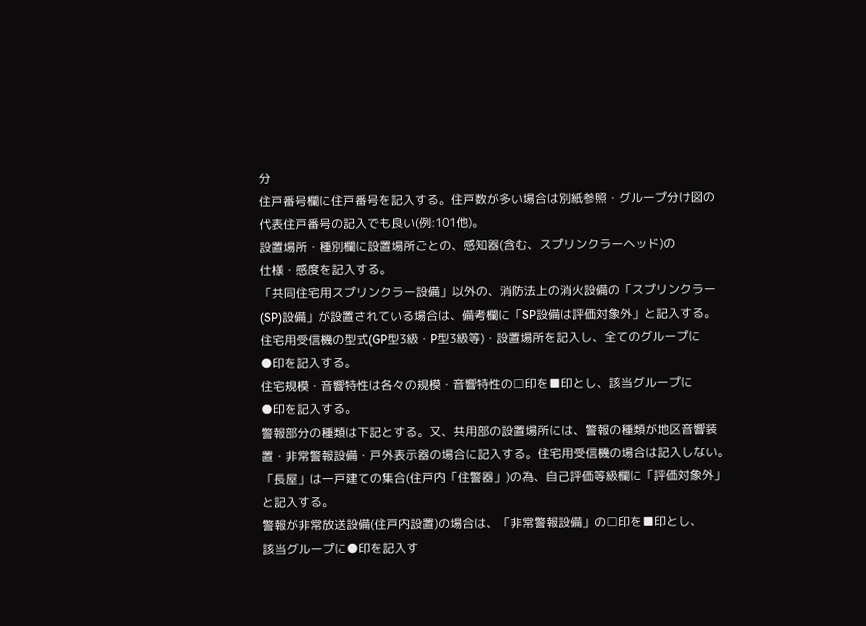分
住戸番号欄に住戸番号を記入する。住戸数が多い場合は別紙参照・グループ分け図の
代表住戸番号の記入でも良い(例:101他)。
設置場所・種別欄に設置場所ごとの、感知器(含む、スプリンクラーヘッド)の
仕様・感度を記入する。
「共同住宅用スプリンクラー設備」以外の、消防法上の消火設備の「スプリンクラー
(SP)設備」が設置されている場合は、備考欄に「SP設備は評価対象外」と記入する。
住宅用受信機の型式(GP型3級・P型3級等)・設置場所を記入し、全てのグループに
●印を記入する。
住宅規模・音響特性は各々の規模・音響特性の□印を■印とし、該当グループに
●印を記入する。
警報部分の種類は下記とする。又、共用部の設置場所には、警報の種類が地区音響装
置・非常警報設備・戸外表示器の場合に記入する。住宅用受信機の場合は記入しない。
「長屋」は一戸建ての集合(住戸内「住警器」)の為、自己評価等級欄に「評価対象外」
と記入する。
警報が非常放送設備(住戸内設置)の場合は、「非常警報設備」の□印を■印とし、
該当グループに●印を記入す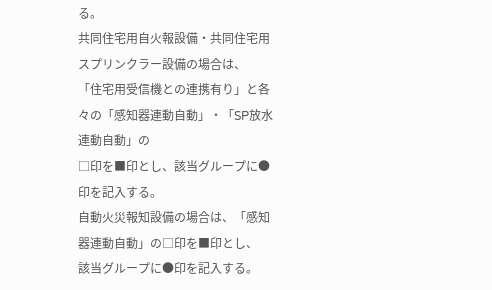る。
共同住宅用自火報設備・共同住宅用スプリンクラー設備の場合は、
「住宅用受信機との連携有り」と各々の「感知器連動自動」・「SP放水連動自動」の
□印を■印とし、該当グループに●印を記入する。
自動火災報知設備の場合は、「感知器連動自動」の□印を■印とし、
該当グループに●印を記入する。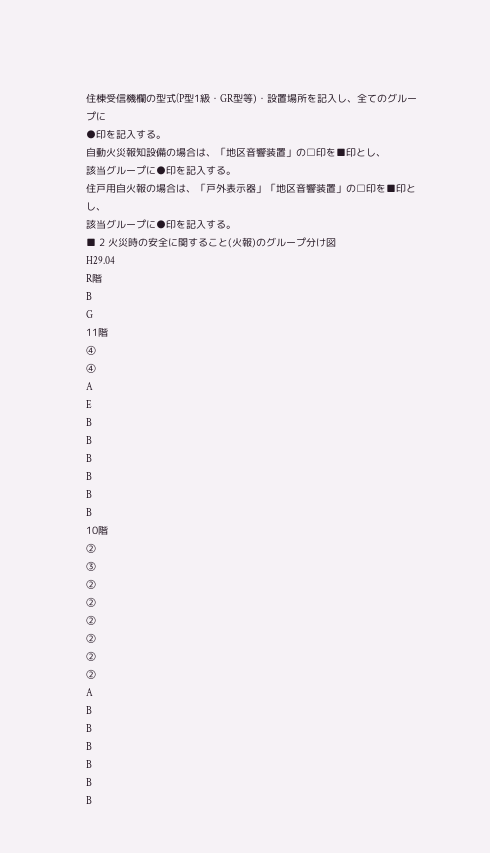住棟受信機欄の型式(P型1級・GR型等)・設置場所を記入し、全てのグループに
●印を記入する。
自動火災報知設備の場合は、「地区音響装置」の□印を■印とし、
該当グループに●印を記入する。
住戸用自火報の場合は、「戸外表示器」「地区音響装置」の□印を■印とし、
該当グループに●印を記入する。
■ 2 火災時の安全に関すること(火報)のグループ分け図
H29.04
R階
B
G
11階
④
④
A
E
B
B
B
B
B
B
10階
②
③
②
②
②
②
②
②
A
B
B
B
B
B
B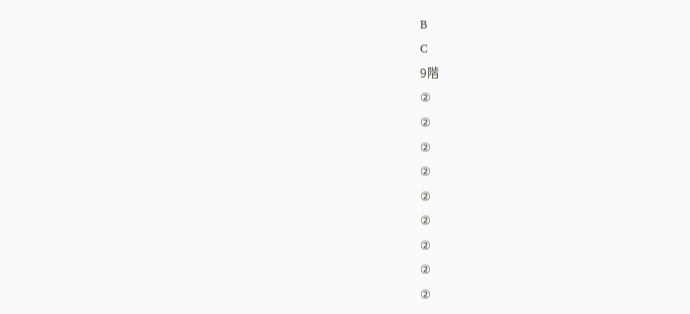B
C
9階
②
②
②
②
②
②
②
②
②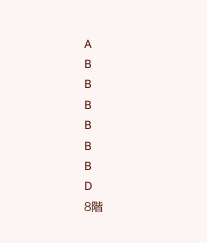A
B
B
B
B
B
B
D
8階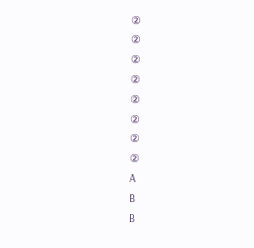②
②
②
②
②
②
②
②
A
B
B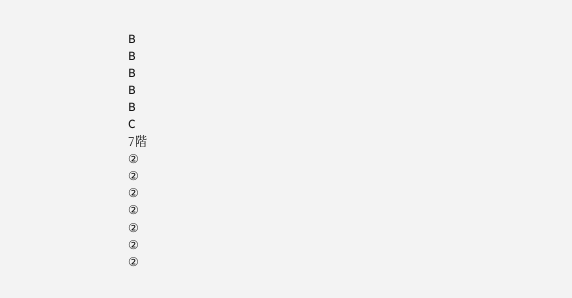B
B
B
B
B
C
7階
②
②
②
②
②
②
②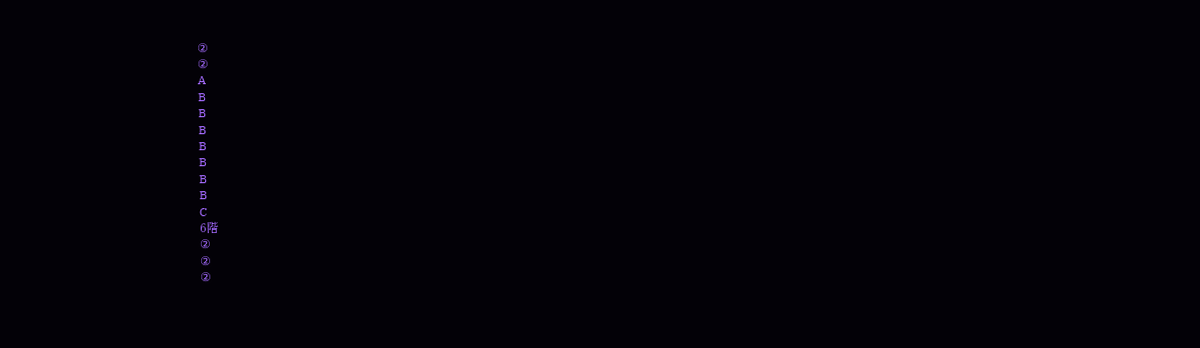②
②
A
B
B
B
B
B
B
B
C
6階
②
②
②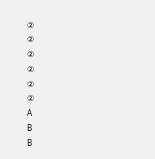②
②
②
②
②
②
A
B
B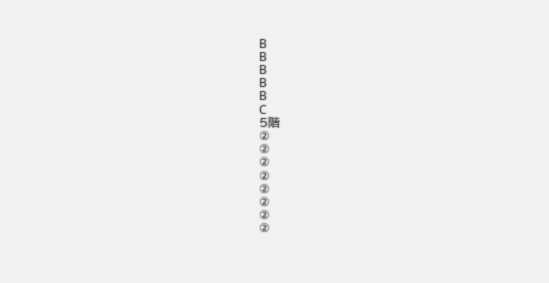B
B
B
B
B
C
5階
②
②
②
②
②
②
②
②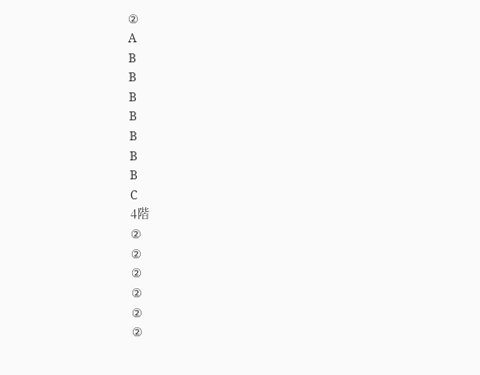②
A
B
B
B
B
B
B
B
C
4階
②
②
②
②
②
②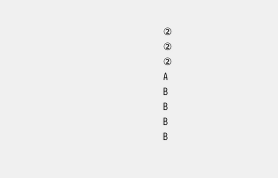②
②
②
A
B
B
B
B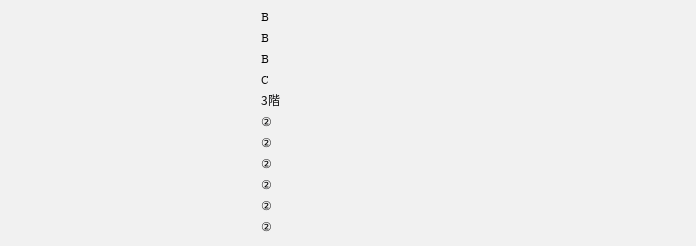B
B
B
C
3階
②
②
②
②
②
②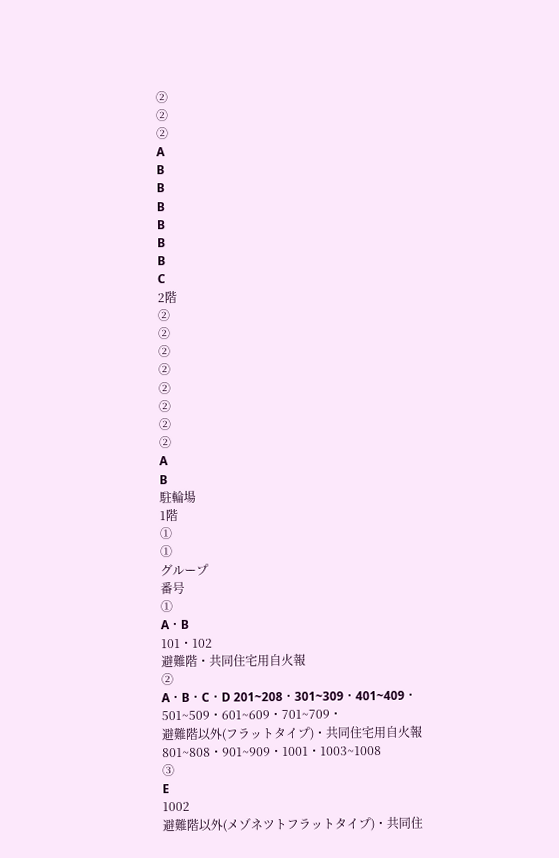②
②
②
A
B
B
B
B
B
B
C
2階
②
②
②
②
②
②
②
②
A
B
駐輪場
1階
①
①
グループ
番号
①
A・B
101・102
避難階・共同住宅用自火報
②
A・B・C・D 201~208・301~309・401~409・
501~509・601~609・701~709・
避難階以外(フラットタイプ)・共同住宅用自火報
801~808・901~909・1001・1003~1008
③
E
1002
避難階以外(メゾネツトフラットタイプ)・共同住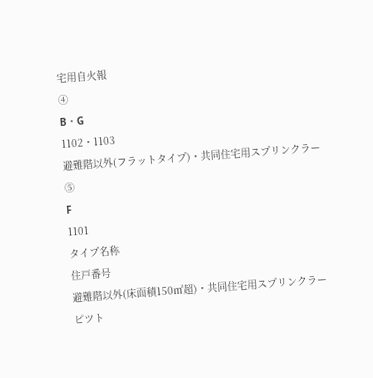宅用自火報
④
B・G
1102・1103
避難階以外(フラットタイプ)・共同住宅用スプリンクラー
⑤
F
1101
タイプ名称
住戸番号
避難階以外(床面積150㎡超)・共同住宅用スプリンクラー
ピツト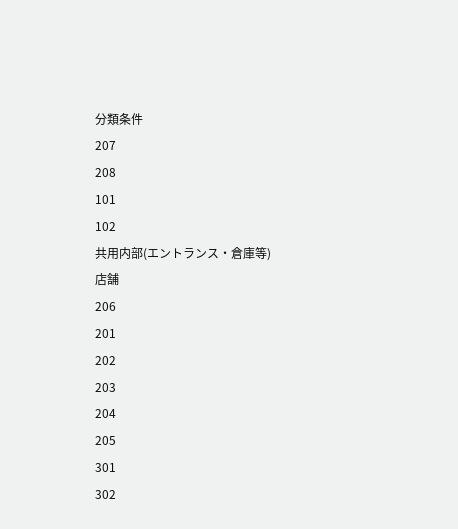分類条件
207
208
101
102
共用内部(エントランス・倉庫等)
店舗
206
201
202
203
204
205
301
302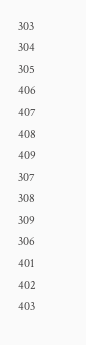303
304
305
406
407
408
409
307
308
309
306
401
402
403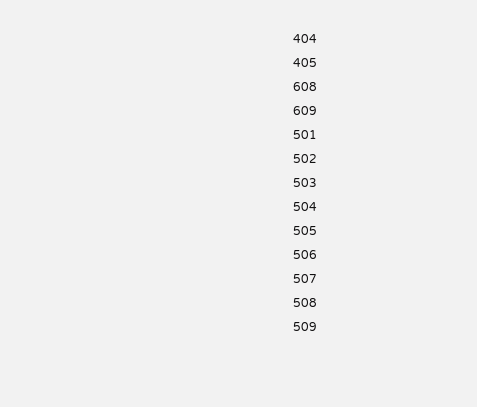404
405
608
609
501
502
503
504
505
506
507
508
509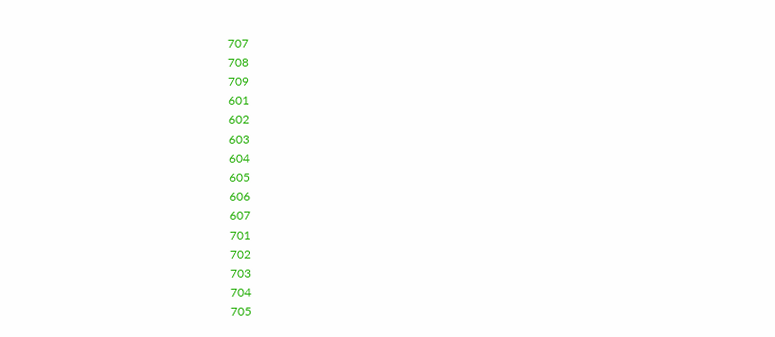707
708
709
601
602
603
604
605
606
607
701
702
703
704
705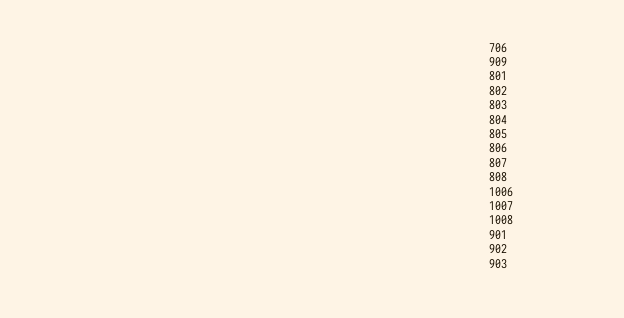706
909
801
802
803
804
805
806
807
808
1006
1007
1008
901
902
903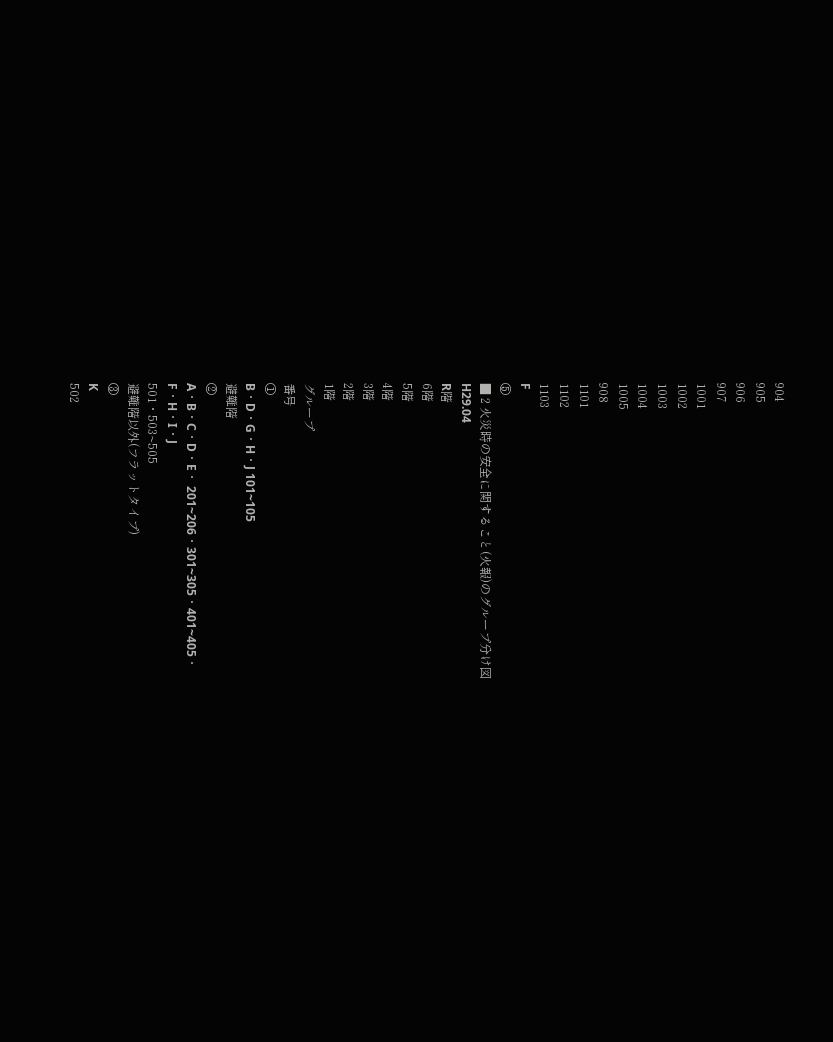904
905
906
907
1001
1002
1003
1004
1005
908
1101
1102
1103
F
⑤
■ 2 火災時の安全に関すること(火報)のグループ分け図
H29.04
R階
6階
5階
4階
3階
2階
1階
グループ
番号
①
B・D・G・H・J 101~105
避難階
②
A・B・C・D・E・ 201~206・301~305・401~405・
F・H・I・J
501・503~505
避難階以外(フラットタイプ)
③
K
502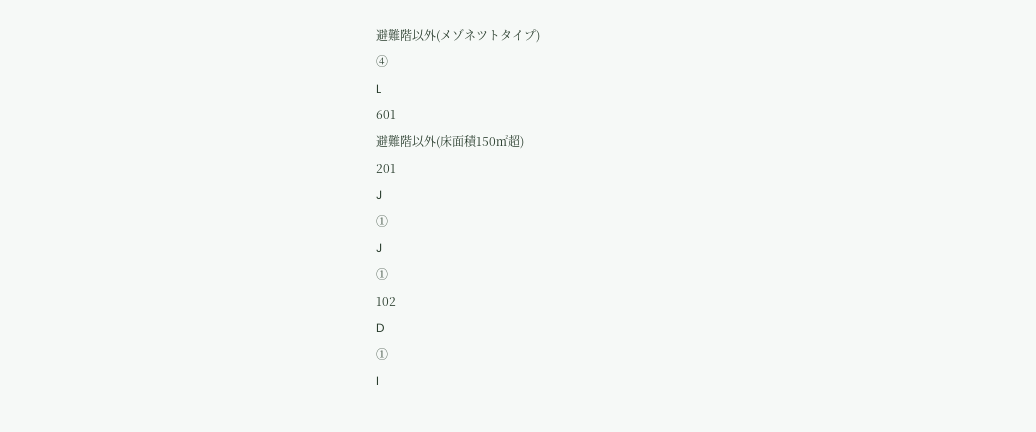避難階以外(メゾネツトタイプ)
④
L
601
避難階以外(床面積150㎡超)
201
J
①
J
①
102
D
①
I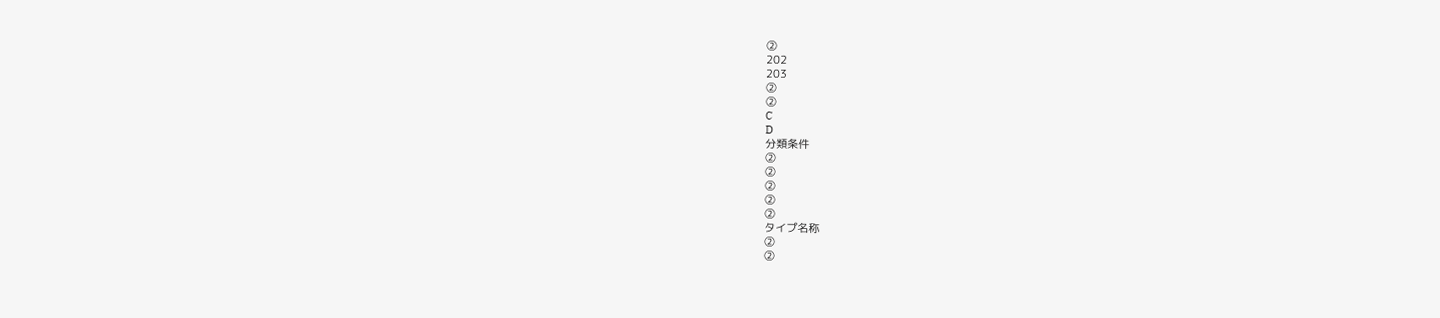②
202
203
②
②
C
D
分類条件
②
②
②
②
②
タイプ名称
②
②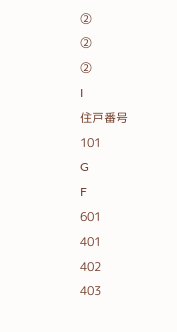②
②
②
I
住戸番号
101
G
F
601
401
402
403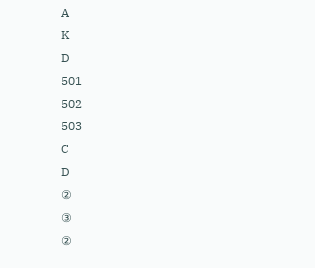A
K
D
501
502
503
C
D
②
③
②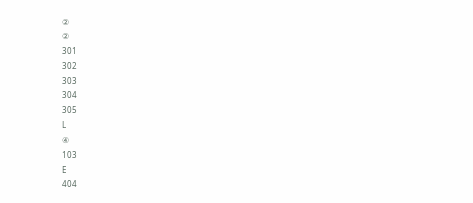②
②
301
302
303
304
305
L
④
103
E
404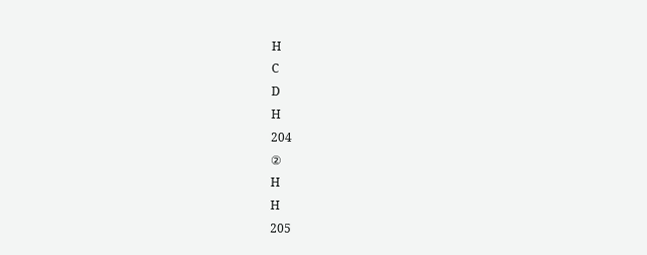H
C
D
H
204
②
H
H
205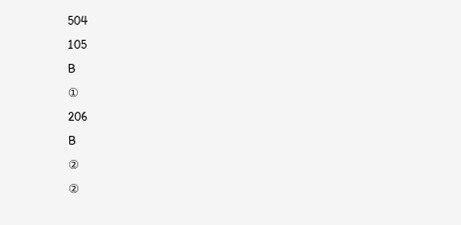504
105
B
①
206
B
②
②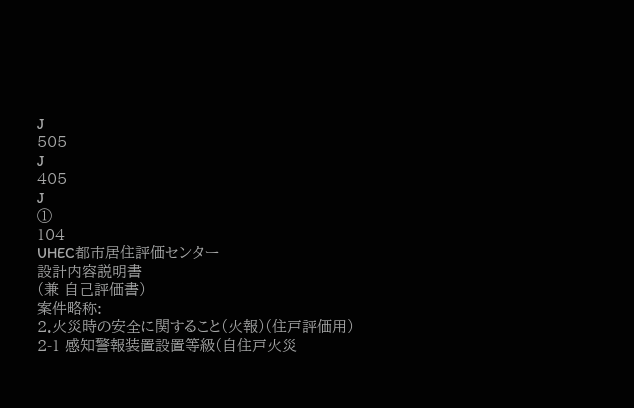J
505
J
405
J
①
104
UHEC都市居住評価センター
設計内容説明書
(兼 自己評価書)
案件略称:
2.火災時の安全に関すること(火報)(住戸評価用)
2-1 感知警報装置設置等級(自住戸火災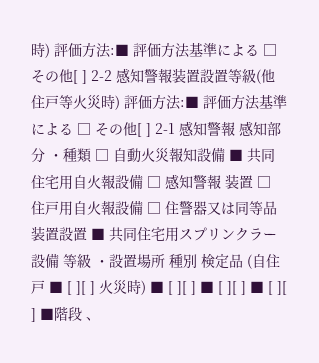時) 評価方法:■ 評価方法基準による □ その他[ ] 2-2 感知警報装置設置等級(他住戸等火災時) 評価方法:■ 評価方法基準による □ その他[ ] 2-1 感知警報 感知部分 ・種類 □ 自動火災報知設備 ■ 共同住宅用自火報設備 □ 感知警報 装置 □ 住戸用自火報設備 □ 住警器又は同等品 装置設置 ■ 共同住宅用スプリンクラー設備 等級 ・設置場所 種別 検定品 (自住戸 ■ [ ][ ] 火災時) ■ [ ][ ] ■ [ ][ ] ■ [ ][ ] ■階段 、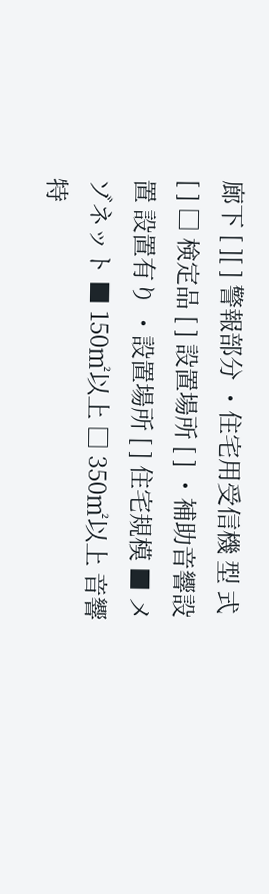廊下 [ ][ ] 警報部分 ・住宅用受信機 型 式 [ ] □ 検定品 [ ] 設置場所 [ ] ・補助音響設置 設置有り ・設置場所 [ ] 住宅規模 ■ メゾネット ■ 150㎡以上 □ 350㎡以上 音響特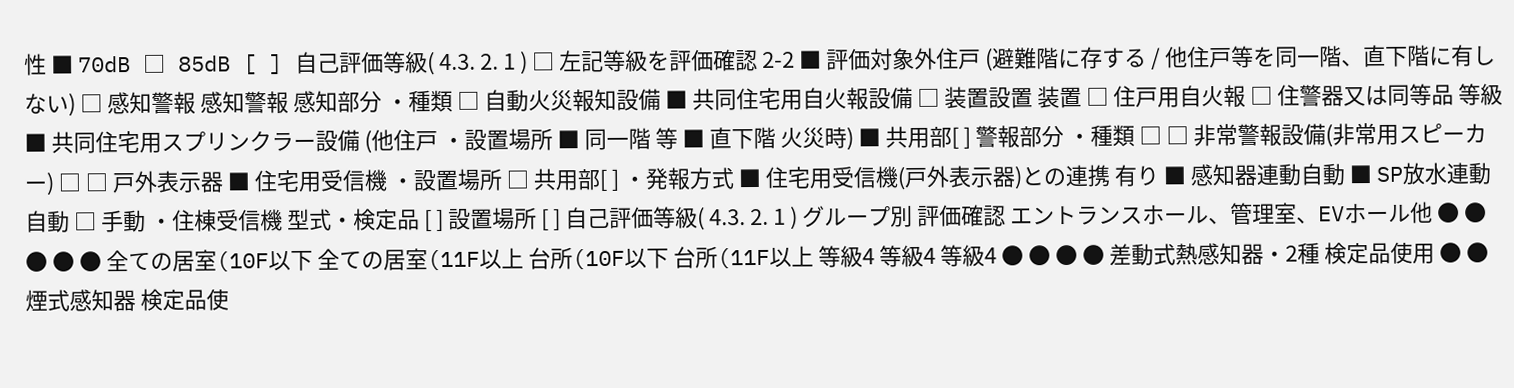性 ■ 70dB □ 85dB [ ] 自己評価等級( 4.3. 2. 1 ) □ 左記等級を評価確認 2-2 ■ 評価対象外住戸 (避難階に存する / 他住戸等を同一階、直下階に有しない) □ 感知警報 感知警報 感知部分 ・種類 □ 自動火災報知設備 ■ 共同住宅用自火報設備 □ 装置設置 装置 □ 住戸用自火報 □ 住警器又は同等品 等級 ■ 共同住宅用スプリンクラー設備 (他住戸 ・設置場所 ■ 同一階 等 ■ 直下階 火災時) ■ 共用部[ ] 警報部分 ・種類 □ □ 非常警報設備(非常用スピーカー) □ □ 戸外表示器 ■ 住宅用受信機 ・設置場所 □ 共用部[ ] ・発報方式 ■ 住宅用受信機(戸外表示器)との連携 有り ■ 感知器連動自動 ■ SP放水連動自動 □ 手動 ・住棟受信機 型式・検定品 [ ] 設置場所 [ ] 自己評価等級( 4.3. 2. 1 ) グループ別 評価確認 エントランスホール、管理室、EVホール他 ● ● ● ● ● 全ての居室(10F以下 全ての居室(11F以上 台所(10F以下 台所(11F以上 等級4 等級4 等級4 ● ● ● ● 差動式熱感知器・2種 検定品使用 ● ● 煙式感知器 検定品使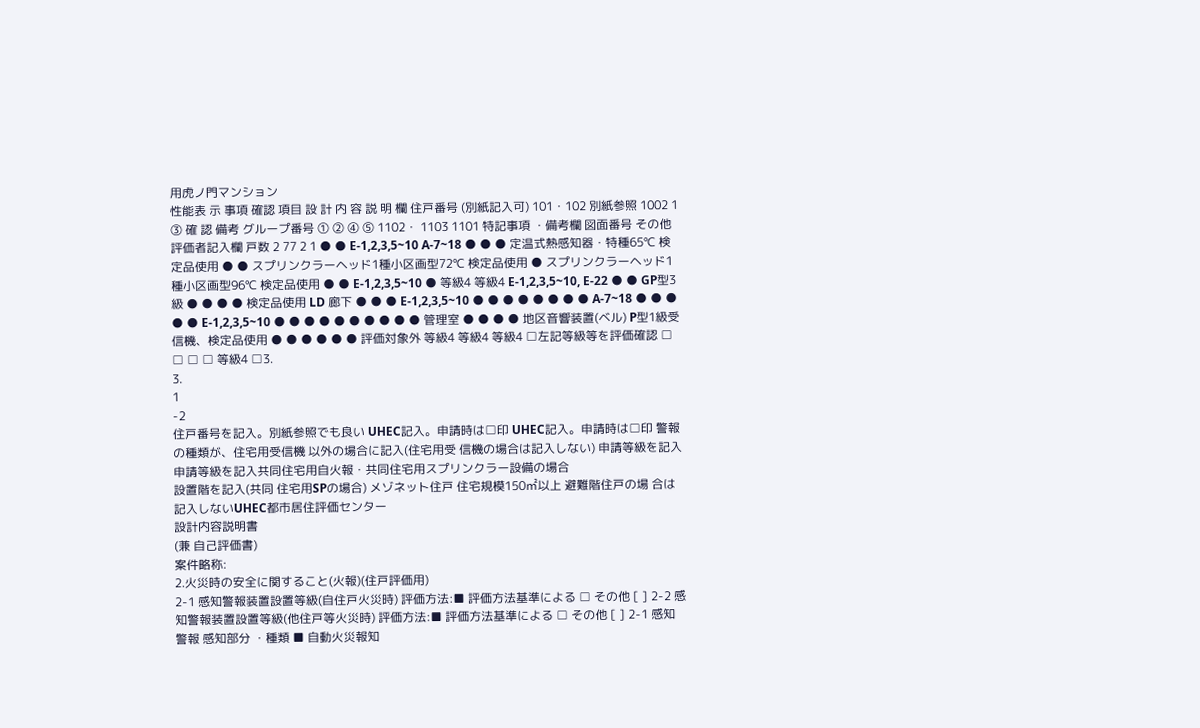用虎ノ門マンション
性能表 示 事項 確認 項目 設 計 内 容 説 明 欄 住戸番号 (別紙記入可) 101・102 別紙参照 1002 1 ③ 確 認 備考 グループ番号 ① ② ④ ⑤ 1102・ 1103 1101 特記事項 ・備考欄 図面番号 その他 評価者記入欄 戸数 2 77 2 1 ● ● E-1,2,3,5~10 A-7~18 ● ● ● 定温式熱感知器・特種65℃ 検定品使用 ● ● スプリンクラーヘッド1種小区画型72℃ 検定品使用 ● スプリンクラーヘッド1種小区画型96℃ 検定品使用 ● ● E-1,2,3,5~10 ● 等級4 等級4 E-1,2,3,5~10, E-22 ● ● GP型3級 ● ● ● ● 検定品使用 LD 廊下 ● ● ● E-1,2,3,5~10 ● ● ● ● ● ● ● ● A-7~18 ● ● ● ● ● E-1,2,3,5~10 ● ● ● ● ● ● ● ● ● ● 管理室 ● ● ● ● 地区音響装置(ベル) P型1級受信機、検定品使用 ● ● ● ● ● ● 評価対象外 等級4 等級4 等級4 □左記等級等を評価確認 □ □ □ □ 等級4 □3.
3.
1
-2
住戸番号を記入。別紙参照でも良い UHEC記入。申請時は□印 UHEC記入。申請時は□印 警報の種類が、住宅用受信機 以外の場合に記入(住宅用受 信機の場合は記入しない) 申請等級を記入 申請等級を記入共同住宅用自火報・共同住宅用スプリンクラー設備の場合
設置階を記入(共同 住宅用SPの場合) メゾネット住戸 住宅規模150㎡以上 避難階住戸の場 合は記入しないUHEC都市居住評価センター
設計内容説明書
(兼 自己評価書)
案件略称:
2.火災時の安全に関すること(火報)(住戸評価用)
2-1 感知警報装置設置等級(自住戸火災時) 評価方法:■ 評価方法基準による □ その他 [ ] 2-2 感知警報装置設置等級(他住戸等火災時) 評価方法:■ 評価方法基準による □ その他 [ ] 2-1 感知警報 感知部分 ・種類 ■ 自動火災報知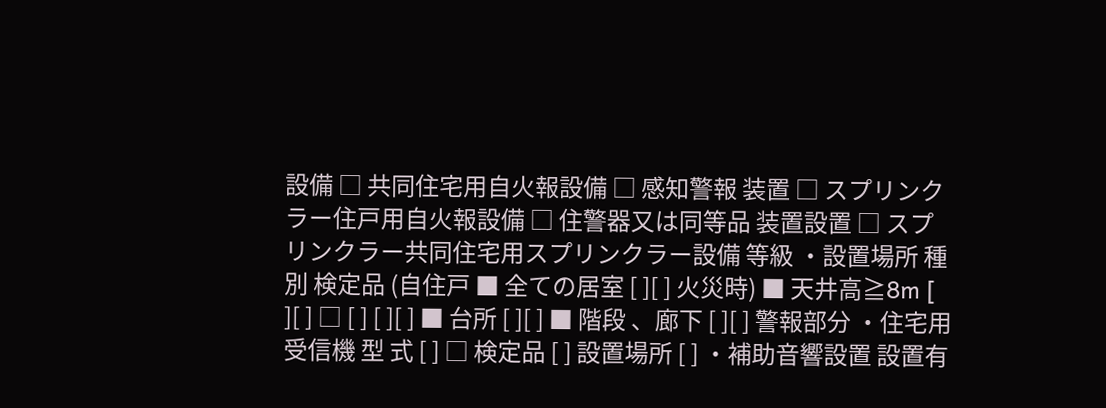設備 □ 共同住宅用自火報設備 □ 感知警報 装置 □ スプリンクラー住戸用自火報設備 □ 住警器又は同等品 装置設置 □ スプリンクラー共同住宅用スプリンクラー設備 等級 ・設置場所 種別 検定品 (自住戸 ■ 全ての居室 [ ][ ] 火災時) ■ 天井高≧8m [ ][ ] □ [ ] [ ][ ] ■ 台所 [ ][ ] ■ 階段 、廊下 [ ][ ] 警報部分 ・住宅用受信機 型 式 [ ] □ 検定品 [ ] 設置場所 [ ] ・補助音響設置 設置有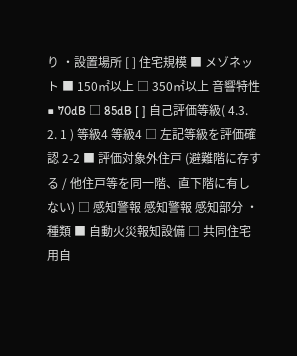り ・設置場所 [ ] 住宅規模 ■ メゾネット ■ 150㎡以上 □ 350㎡以上 音響特性 ■ 70dB □ 85dB [ ] 自己評価等級( 4.3. 2. 1 ) 等級4 等級4 □ 左記等級を評価確認 2-2 ■ 評価対象外住戸 (避難階に存する / 他住戸等を同一階、直下階に有しない) □ 感知警報 感知警報 感知部分 ・種類 ■ 自動火災報知設備 □ 共同住宅用自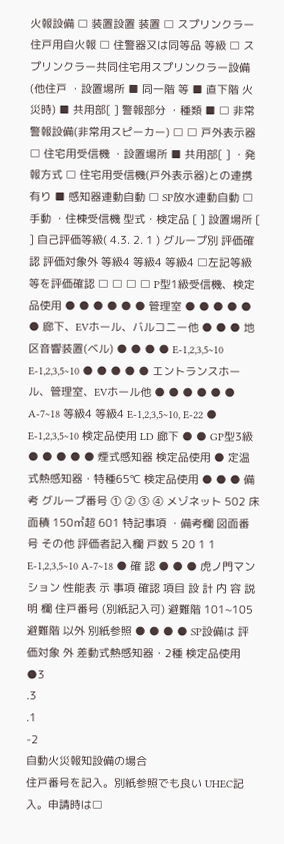火報設備 □ 装置設置 装置 □ スプリンクラー住戸用自火報 □ 住警器又は同等品 等級 □ スプリンクラー共同住宅用スプリンクラー設備 (他住戸 ・設置場所 ■ 同一階 等 ■ 直下階 火災時) ■ 共用部[ ] 警報部分 ・種類 ■ □ 非常警報設備(非常用スピーカー) □ □ 戸外表示器 □ 住宅用受信機 ・設置場所 ■ 共用部[ ] ・発報方式 □ 住宅用受信機(戸外表示器)との連携 有り ■ 感知器連動自動 □ SP放水連動自動 □ 手動 ・住棟受信機 型式・検定品 [ ] 設置場所 [ ] 自己評価等級( 4.3. 2. 1 ) グループ別 評価確認 評価対象外 等級4 等級4 等級4 □左記等級等を評価確認 □ □ □ □ P型1級受信機、検定品使用 ● ● ● ● ● ● 管理室 ● ● ● ● ● ● 廊下、EVホール、バルコニー他 ● ● ● 地区音響装置(ベル) ● ● ● ● E-1,2,3,5~10 E-1,2,3,5~10 ● ● ● ● ● エントランスホール、管理室、EVホール他 ● ● ● ● ● ● A-7~18 等級4 等級4 E-1,2,3,5~10, E-22 ● E-1,2,3,5~10 検定品使用 LD 廊下 ● ● GP型3級 ● ● ● ● ● 煙式感知器 検定品使用 ● 定温式熱感知器・特種65℃ 検定品使用 ● ● ● 備考 グループ番号 ① ② ③ ④ メゾネット 502 床面積 150㎡超 601 特記事項 ・備考欄 図面番号 その他 評価者記入欄 戸数 5 20 1 1 E-1,2,3,5~10 A-7~18 ● 確 認 ● ● ● 虎ノ門マンション 性能表 示 事項 確認 項目 設 計 内 容 説 明 欄 住戸番号 (別紙記入可) 避難階 101~105 避難階 以外 別紙参照 ● ● ● ● SP設備は 評価対象 外 差動式熱感知器・2種 検定品使用 ●3
.3
.1
-2
自動火災報知設備の場合
住戸番号を記入。別紙参照でも良い UHEC記入。申請時は□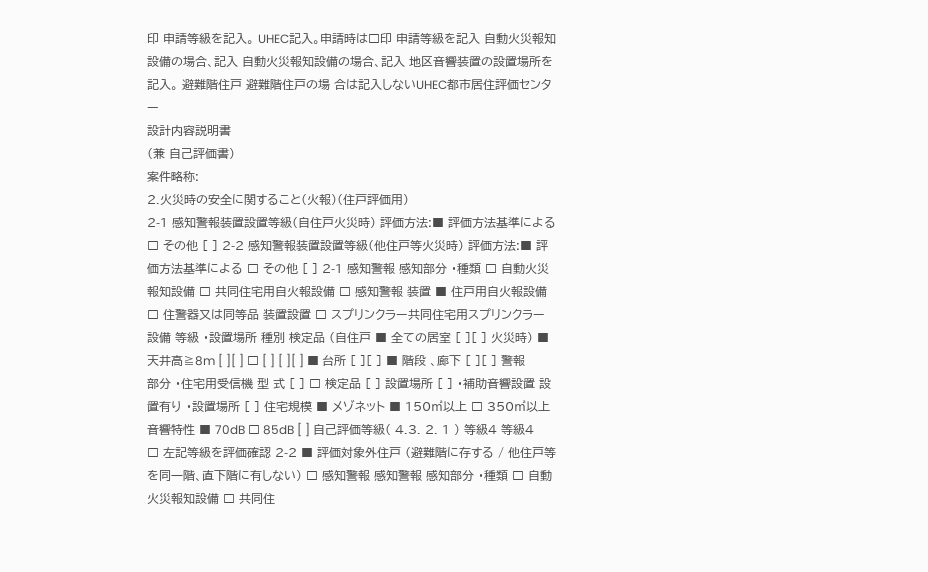印 申請等級を記入。 UHEC記入。申請時は□印 申請等級を記入 自動火災報知設備の場合、記入 自動火災報知設備の場合、記入 地区音響装置の設置場所を記入。 避難階住戸 避難階住戸の場 合は記入しないUHEC都市居住評価センター
設計内容説明書
(兼 自己評価書)
案件略称:
2.火災時の安全に関すること(火報)(住戸評価用)
2-1 感知警報装置設置等級(自住戸火災時) 評価方法:■ 評価方法基準による □ その他 [ ] 2-2 感知警報装置設置等級(他住戸等火災時) 評価方法:■ 評価方法基準による □ その他 [ ] 2-1 感知警報 感知部分 ・種類 □ 自動火災報知設備 □ 共同住宅用自火報設備 □ 感知警報 装置 ■ 住戸用自火報設備 □ 住警器又は同等品 装置設置 □ スプリンクラー共同住宅用スプリンクラー設備 等級 ・設置場所 種別 検定品 (自住戸 ■ 全ての居室 [ ][ ] 火災時) ■ 天井高≧8m [ ][ ] □ [ ] [ ][ ] ■ 台所 [ ][ ] ■ 階段 、廊下 [ ][ ] 警報部分 ・住宅用受信機 型 式 [ ] □ 検定品 [ ] 設置場所 [ ] ・補助音響設置 設置有り ・設置場所 [ ] 住宅規模 ■ メゾネット ■ 150㎡以上 □ 350㎡以上 音響特性 ■ 70dB □ 85dB [ ] 自己評価等級( 4.3. 2. 1 ) 等級4 等級4 □ 左記等級を評価確認 2-2 ■ 評価対象外住戸 (避難階に存する / 他住戸等を同一階、直下階に有しない) □ 感知警報 感知警報 感知部分 ・種類 □ 自動火災報知設備 □ 共同住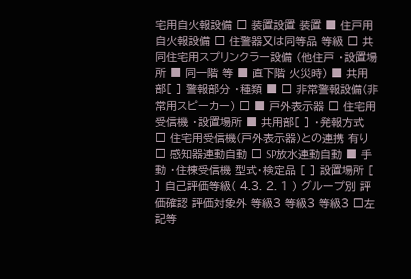宅用自火報設備 □ 装置設置 装置 ■ 住戸用自火報設備 □ 住警器又は同等品 等級 □ 共同住宅用スプリンクラー設備 (他住戸 ・設置場所 ■ 同一階 等 ■ 直下階 火災時) ■ 共用部[ ] 警報部分 ・種類 ■ □ 非常警報設備(非常用スピーカー) □ ■ 戸外表示器 □ 住宅用受信機 ・設置場所 ■ 共用部[ ] ・発報方式 □ 住宅用受信機(戸外表示器)との連携 有り □ 感知器連動自動 □ SP放水連動自動 ■ 手動 ・住棟受信機 型式・検定品 [ ] 設置場所 [ ] 自己評価等級( 4.3. 2. 1 ) グループ別 評価確認 評価対象外 等級3 等級3 等級3 □左記等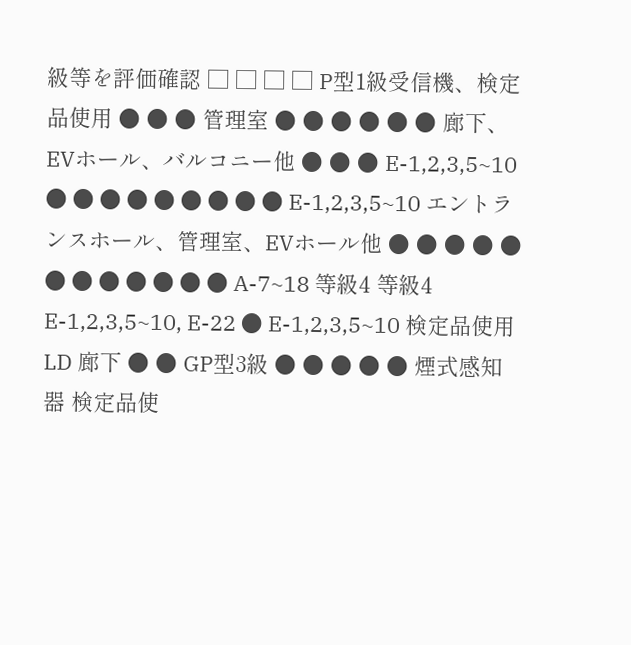級等を評価確認 □ □ □ □ P型1級受信機、検定品使用 ● ● ● 管理室 ● ● ● ● ● ● 廊下、EVホール、バルコニー他 ● ● ● E-1,2,3,5~10 ● ● ● ● ● ● ● ● ● E-1,2,3,5~10 エントランスホール、管理室、EVホール他 ● ● ● ● ● ● ● ● ● ● ● ● A-7~18 等級4 等級4 E-1,2,3,5~10, E-22 ● E-1,2,3,5~10 検定品使用 LD 廊下 ● ● GP型3級 ● ● ● ● ● 煙式感知器 検定品使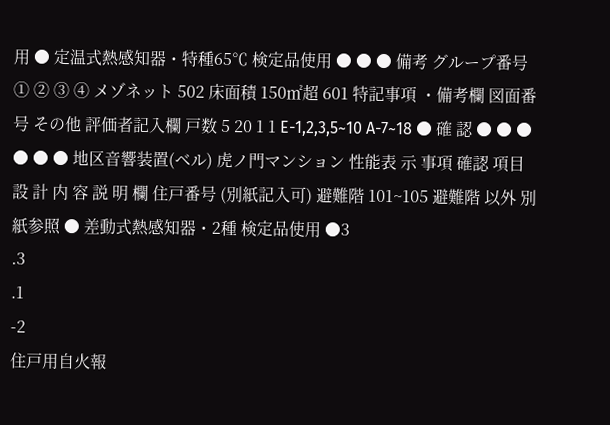用 ● 定温式熱感知器・特種65℃ 検定品使用 ● ● ● 備考 グループ番号 ① ② ③ ④ メゾネット 502 床面積 150㎡超 601 特記事項 ・備考欄 図面番号 その他 評価者記入欄 戸数 5 20 1 1 E-1,2,3,5~10 A-7~18 ● 確 認 ● ● ● ● ● ● 地区音響装置(ベル) 虎ノ門マンション 性能表 示 事項 確認 項目 設 計 内 容 説 明 欄 住戸番号 (別紙記入可) 避難階 101~105 避難階 以外 別紙参照 ● 差動式熱感知器・2種 検定品使用 ●3
.3
.1
-2
住戸用自火報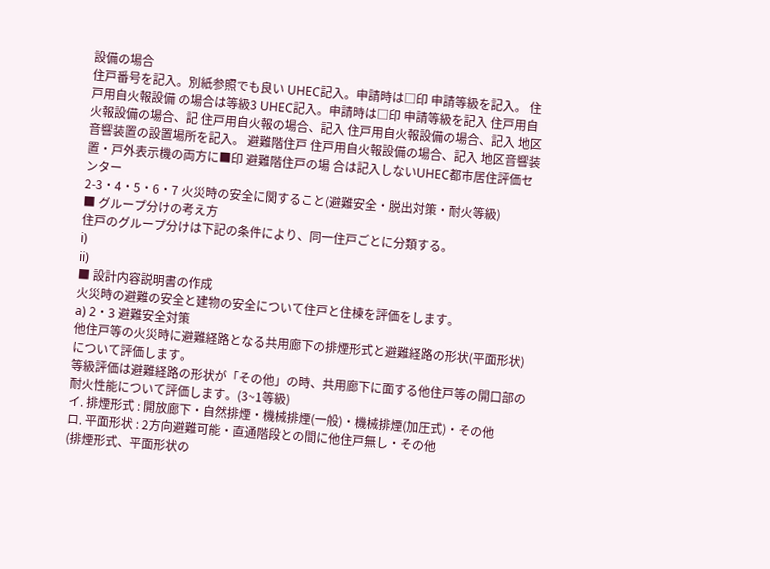設備の場合
住戸番号を記入。別紙参照でも良い UHEC記入。申請時は□印 申請等級を記入。 住戸用自火報設備 の場合は等級3 UHEC記入。申請時は□印 申請等級を記入 住戸用自火報設備の場合、記 住戸用自火報の場合、記入 住戸用自火報設備の場合、記入 地区音響装置の設置場所を記入。 避難階住戸 住戸用自火報設備の場合、記入 地区音響装置・戸外表示機の両方に■印 避難階住戸の場 合は記入しないUHEC都市居住評価センター
2-3・4・5・6・7 火災時の安全に関すること(避難安全・脱出対策・耐火等級)
■ グループ分けの考え方
住戸のグループ分けは下記の条件により、同一住戸ごとに分類する。
i)
ii)
■ 設計内容説明書の作成
火災時の避難の安全と建物の安全について住戸と住棟を評価をします。
a) 2・3 避難安全対策
他住戸等の火災時に避難経路となる共用廊下の排煙形式と避難経路の形状(平面形状)
について評価します。
等級評価は避難経路の形状が「その他」の時、共用廊下に面する他住戸等の開口部の
耐火性能について評価します。(3~1等級)
イ. 排煙形式 : 開放廊下・自然排煙・機械排煙(一般)・機械排煙(加圧式)・その他
ロ. 平面形状 : 2方向避難可能・直通階段との間に他住戸無し・その他
(排煙形式、平面形状の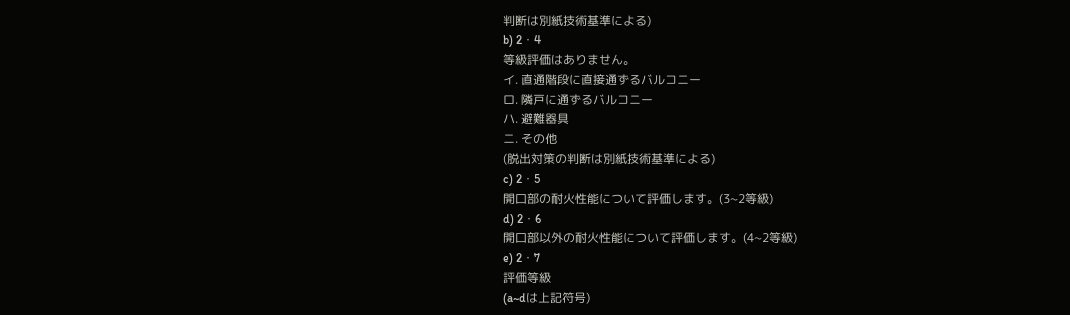判断は別紙技術基準による)
b) 2・4
等級評価はありません。
イ. 直通階段に直接通ずるバルコニー
ロ. 隣戸に通ずるバルコニー
ハ. 避難器具
ニ. その他
(脱出対策の判断は別紙技術基準による)
c) 2・5
開口部の耐火性能について評価します。(3~2等級)
d) 2・6
開口部以外の耐火性能について評価します。(4~2等級)
e) 2・7
評価等級
(a~dは上記符号)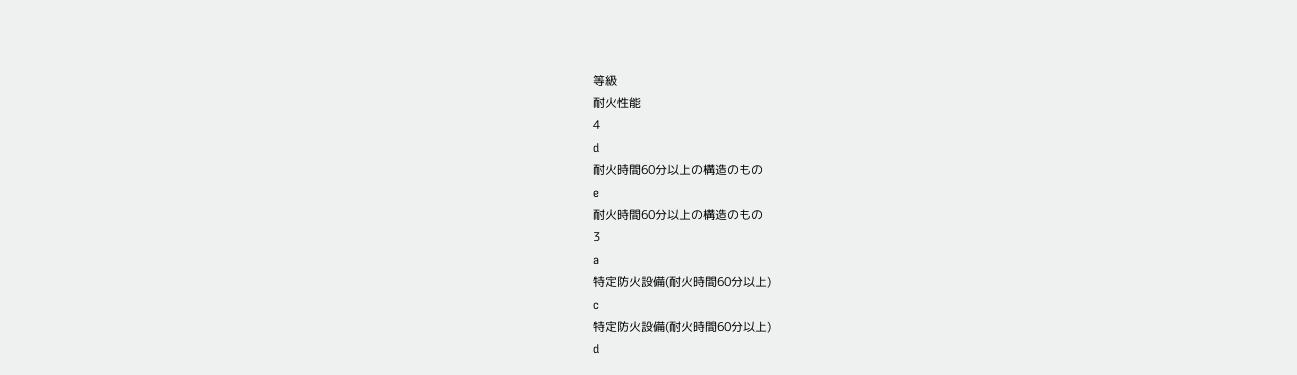等級
耐火性能
4
d
耐火時間60分以上の構造のもの
e
耐火時間60分以上の構造のもの
3
a
特定防火設備(耐火時間60分以上)
c
特定防火設備(耐火時間60分以上)
d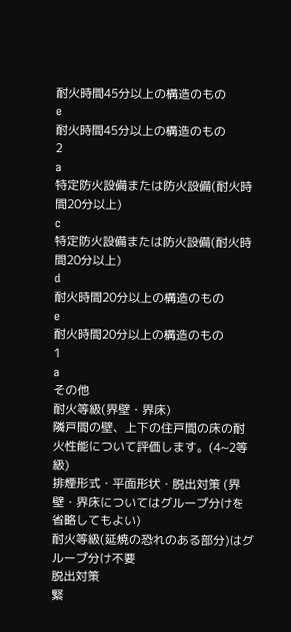耐火時間45分以上の構造のもの
e
耐火時間45分以上の構造のもの
2
a
特定防火設備または防火設備(耐火時間20分以上)
c
特定防火設備または防火設備(耐火時間20分以上)
d
耐火時間20分以上の構造のもの
e
耐火時間20分以上の構造のもの
1
a
その他
耐火等級(界壁・界床)
隣戸間の壁、上下の住戸間の床の耐火性能について評価します。(4~2等級)
排煙形式・平面形状・脱出対策 (界壁・界床についてはグループ分けを省略してもよい)
耐火等級(延焼の恐れのある部分)はグループ分け不要
脱出対策
緊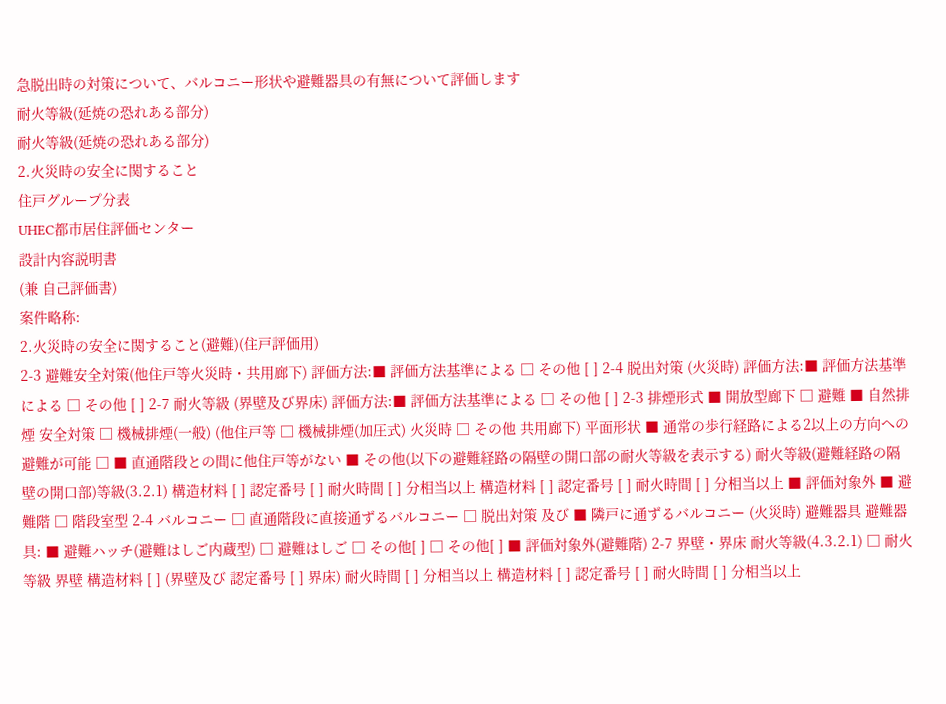急脱出時の対策について、バルコニー形状や避難器具の有無について評価します
耐火等級(延焼の恐れある部分)
耐火等級(延焼の恐れある部分)
2.火災時の安全に関すること
住戸グループ分表
UHEC都市居住評価センター
設計内容説明書
(兼 自己評価書)
案件略称:
2.火災時の安全に関すること(避難)(住戸評価用)
2-3 避難安全対策(他住戸等火災時・共用廊下) 評価方法:■ 評価方法基準による □ その他 [ ] 2-4 脱出対策 (火災時) 評価方法:■ 評価方法基準による □ その他 [ ] 2-7 耐火等級 (界壁及び界床) 評価方法:■ 評価方法基準による □ その他 [ ] 2-3 排煙形式 ■ 開放型廊下 □ 避難 ■ 自然排煙 安全対策 □ 機械排煙(一般) (他住戸等 □ 機械排煙(加圧式) 火災時 □ その他 共用廊下) 平面形状 ■ 通常の歩行経路による2以上の方向への避難が可能 □ ■ 直通階段との間に他住戸等がない ■ その他(以下の避難経路の隔壁の開口部の耐火等級を表示する) 耐火等級(避難経路の隔壁の開口部)等級(3.2.1) 構造材料 [ ] 認定番号 [ ] 耐火時間 [ ] 分相当以上 構造材料 [ ] 認定番号 [ ] 耐火時間 [ ] 分相当以上 ■ 評価対象外 ■ 避難階 □ 階段室型 2-4 バルコニー □ 直通階段に直接通ずるバルコニー □ 脱出対策 及び ■ 隣戸に通ずるバルコニー (火災時) 避難器具 避難器具: ■ 避難ハッチ(避難はしご内蔵型) □ 避難はしご □ その他[ ] □ その他[ ] ■ 評価対象外(避難階) 2-7 界壁・界床 耐火等級(4.3.2.1) □ 耐火等級 界壁 構造材料 [ ] (界壁及び 認定番号 [ ] 界床) 耐火時間 [ ] 分相当以上 構造材料 [ ] 認定番号 [ ] 耐火時間 [ ] 分相当以上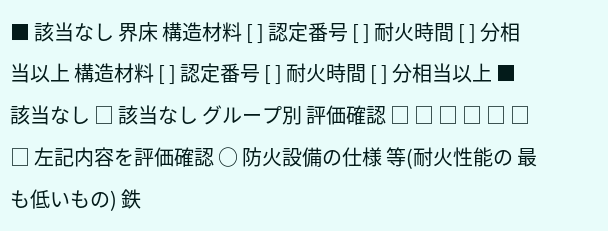■ 該当なし 界床 構造材料 [ ] 認定番号 [ ] 耐火時間 [ ] 分相当以上 構造材料 [ ] 認定番号 [ ] 耐火時間 [ ] 分相当以上 ■ 該当なし □ 該当なし グループ別 評価確認 □ □ □ □ □ □ □ 左記内容を評価確認 ○ 防火設備の仕様 等(耐火性能の 最も低いもの) 鉄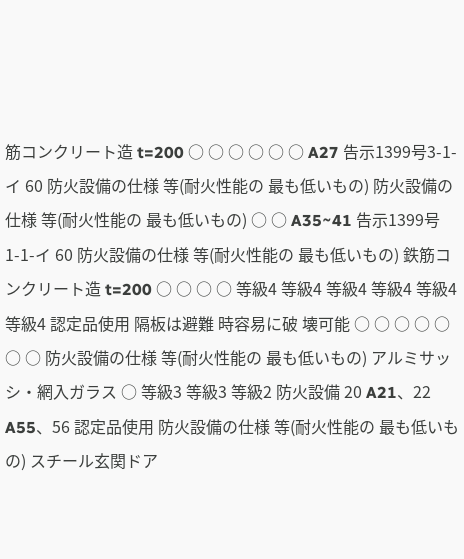筋コンクリート造 t=200 ○ ○ ○ ○ ○ ○ A27 告示1399号3-1-イ 60 防火設備の仕様 等(耐火性能の 最も低いもの) 防火設備の仕様 等(耐火性能の 最も低いもの) ○ ○ A35~41 告示1399号1-1-イ 60 防火設備の仕様 等(耐火性能の 最も低いもの) 鉄筋コンクリート造 t=200 ○ ○ ○ ○ 等級4 等級4 等級4 等級4 等級4 等級4 認定品使用 隔板は避難 時容易に破 壊可能 ○ ○ ○ ○ ○ ○ ○ 防火設備の仕様 等(耐火性能の 最も低いもの) アルミサッシ・網入ガラス ○ 等級3 等級3 等級2 防火設備 20 A21、22 A55、56 認定品使用 防火設備の仕様 等(耐火性能の 最も低いもの) スチール玄関ドア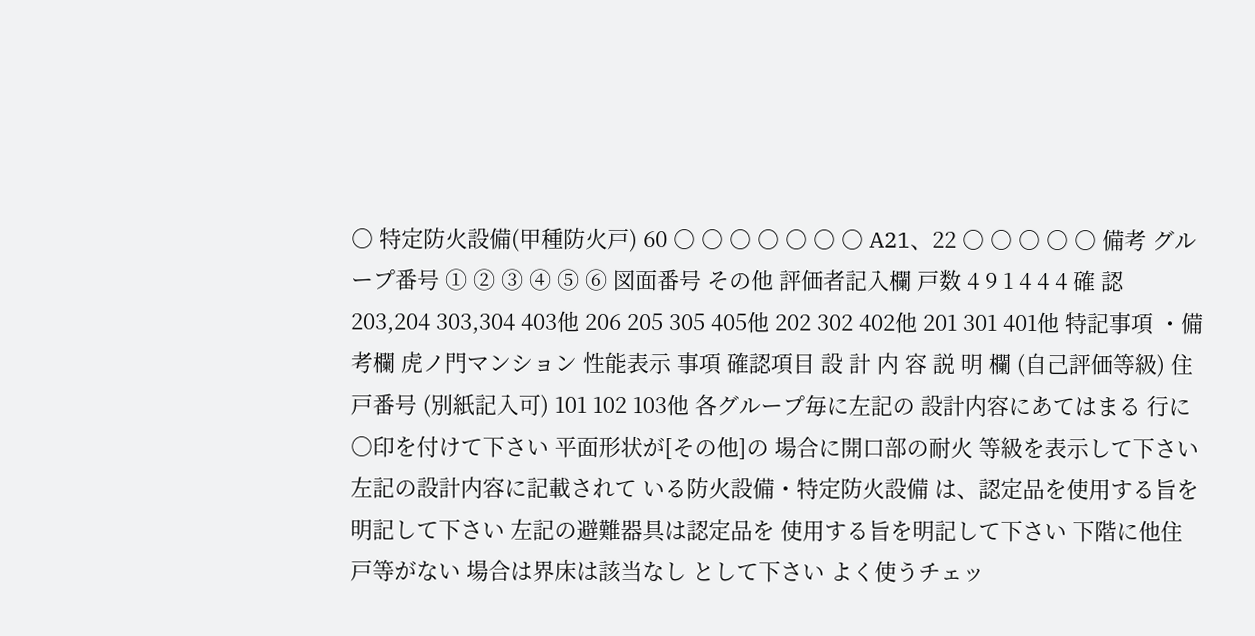○ 特定防火設備(甲種防火戸) 60 ○ ○ ○ ○ ○ ○ ○ A21、22 ○ ○ ○ ○ ○ 備考 グループ番号 ① ② ③ ④ ⑤ ⑥ 図面番号 その他 評価者記入欄 戸数 4 9 1 4 4 4 確 認 203,204 303,304 403他 206 205 305 405他 202 302 402他 201 301 401他 特記事項 ・備考欄 虎ノ門マンション 性能表示 事項 確認項目 設 計 内 容 説 明 欄 (自己評価等級) 住戸番号 (別紙記入可) 101 102 103他 各グループ毎に左記の 設計内容にあてはまる 行に○印を付けて下さい 平面形状が[その他]の 場合に開口部の耐火 等級を表示して下さい 左記の設計内容に記載されて いる防火設備・特定防火設備 は、認定品を使用する旨を 明記して下さい 左記の避難器具は認定品を 使用する旨を明記して下さい 下階に他住戸等がない 場合は界床は該当なし として下さい よく使うチェッ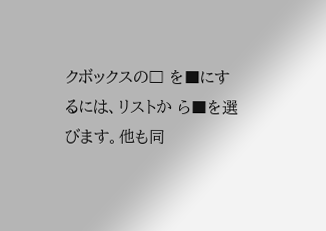クボックスの□ を■にするには、リストか ら■を選びます。他も同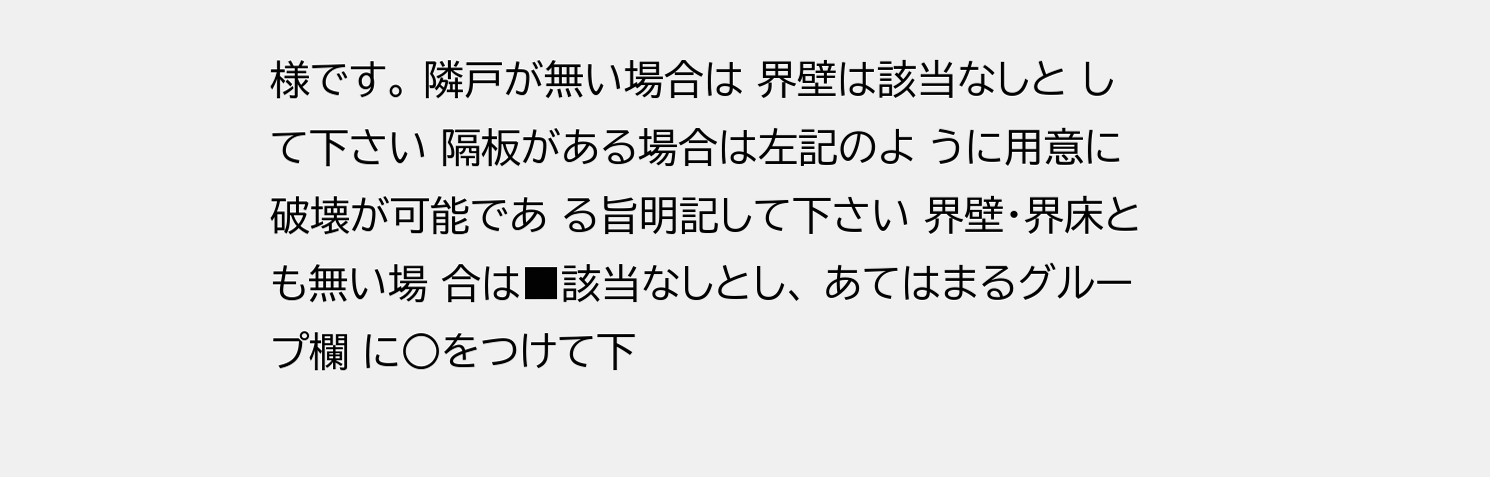様です。 隣戸が無い場合は 界壁は該当なしと して下さい 隔板がある場合は左記のよ うに用意に破壊が可能であ る旨明記して下さい 界壁・界床とも無い場 合は■該当なしとし、 あてはまるグループ欄 に○をつけて下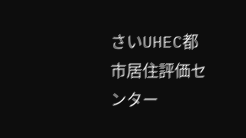さいUHEC都市居住評価センター